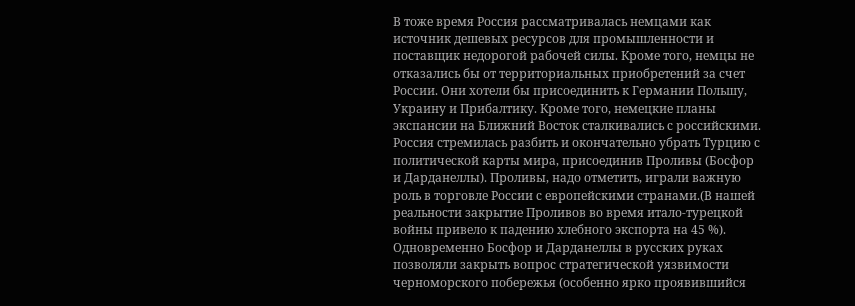В тоже время Россия рассматривалась немцами как источник дешевых ресурсов для промышленности и поставщик недорогой рабочей силы. Кроме того, немцы не отказались бы от территориальных приобретений за счет России. Они хотели бы присоединить к Германии Польшу, Украину и Прибалтику. Кроме того, немецкие планы экспансии на Ближний Восток сталкивались с российскими. Россия стремилась разбить и окончательно убрать Турцию с политической карты мира, присоединив Проливы (Босфор и Дарданеллы). Проливы, надо отметить, играли важную роль в торговле России с европейскими странами.(В нашей реальности закрытие Проливов во время итало-турецкой войны привело к падению хлебного экспорта на 45 %). Одновременно Босфор и Дарданеллы в русских руках позволяли закрыть вопрос стратегической уязвимости черноморского побережья (особенно ярко проявившийся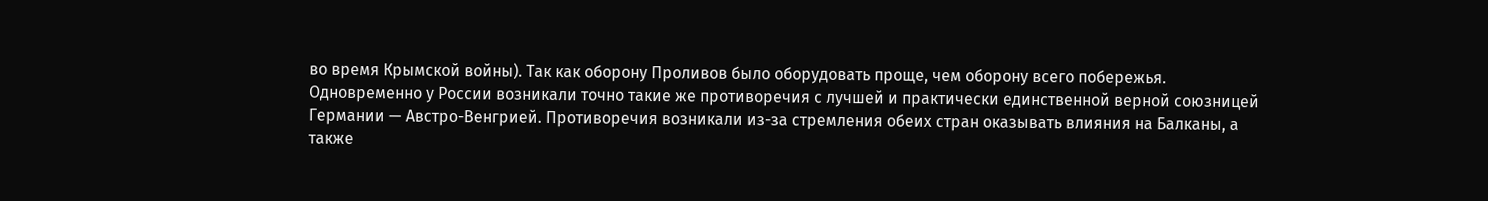во время Крымской войны). Так как оборону Проливов было оборудовать проще, чем оборону всего побережья. Одновременно у России возникали точно такие же противоречия с лучшей и практически единственной верной союзницей Германии — Австро-Венгрией. Противоречия возникали из-за стремления обеих стран оказывать влияния на Балканы, а также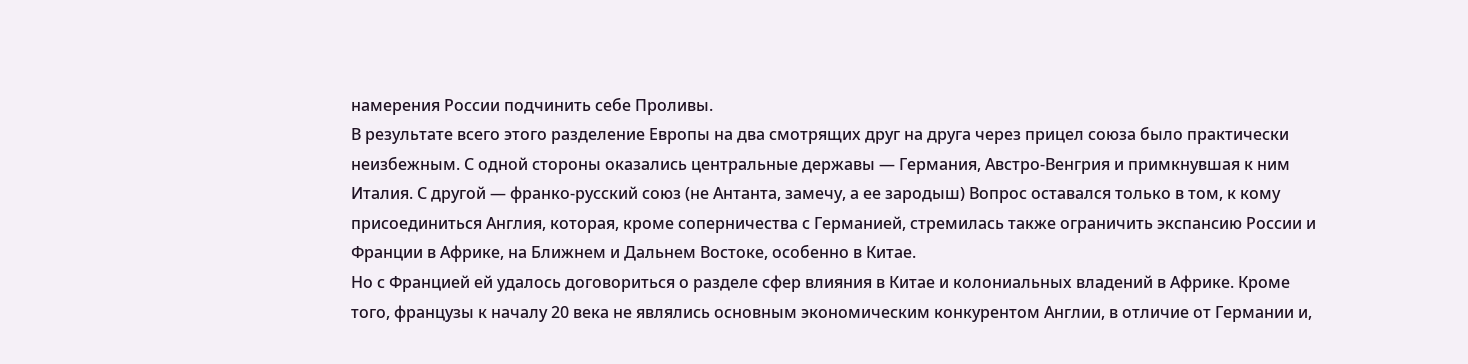намерения России подчинить себе Проливы.
В результате всего этого разделение Европы на два смотрящих друг на друга через прицел союза было практически неизбежным. С одной стороны оказались центральные державы — Германия, Австро-Венгрия и примкнувшая к ним Италия. С другой — франко-русский союз (не Антанта, замечу, а ее зародыш) Вопрос оставался только в том, к кому присоединиться Англия, которая, кроме соперничества с Германией, стремилась также ограничить экспансию России и Франции в Африке, на Ближнем и Дальнем Востоке, особенно в Китае.
Но с Францией ей удалось договориться о разделе сфер влияния в Китае и колониальных владений в Африке. Кроме того, французы к началу 20 века не являлись основным экономическим конкурентом Англии, в отличие от Германии и,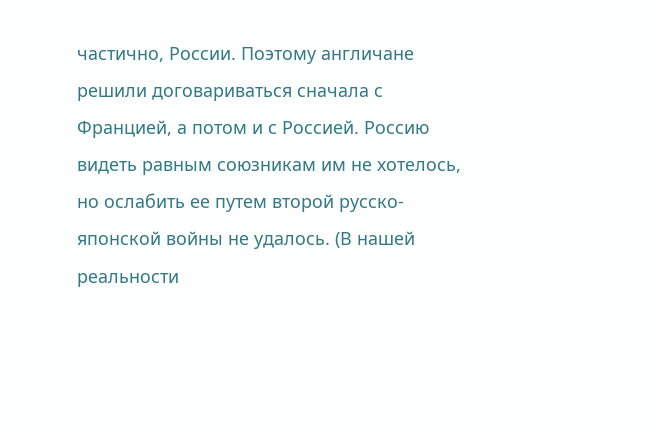частично, России. Поэтому англичане решили договариваться сначала с Францией, а потом и с Россией. Россию видеть равным союзникам им не хотелось, но ослабить ее путем второй русско-японской войны не удалось. (В нашей реальности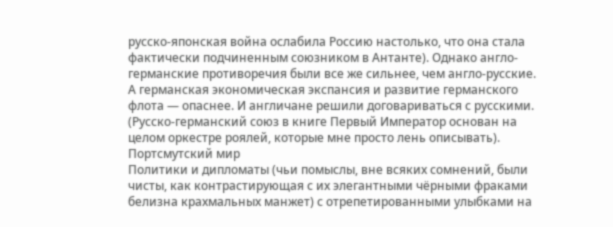русско-японская война ослабила Россию настолько, что она стала фактически подчиненным союзником в Антанте). Однако англо-германские противоречия были все же сильнее, чем англо-русские. А германская экономическая экспансия и развитие германского флота — опаснее. И англичане решили договариваться с русскими.
(Русско-германский союз в книге Первый Император основан на целом оркестре роялей, которые мне просто лень описывать).
Портсмутский мир
Политики и дипломаты (чьи помыслы, вне всяких сомнений, были чисты, как контрастирующая с их элегантными чёрными фраками белизна крахмальных манжет) с отрепетированными улыбками на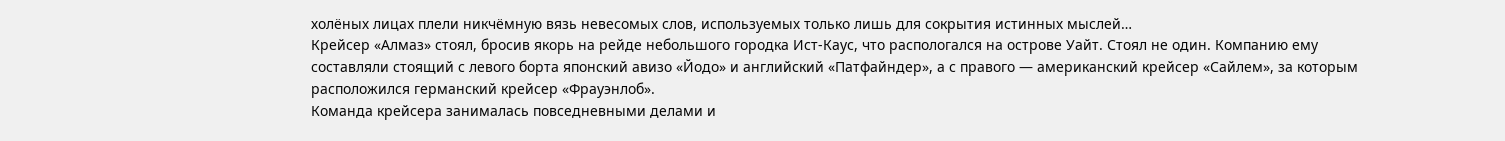холёных лицах плели никчёмную вязь невесомых слов, используемых только лишь для сокрытия истинных мыслей…
Крейсер «Алмаз» стоял, бросив якорь на рейде небольшого городка Ист-Каус, что распологался на острове Уайт. Стоял не один. Компанию ему составляли стоящий с левого борта японский авизо «Йодо» и английский «Патфайндер», а с правого — американский крейсер «Сайлем», за которым расположился германский крейсер «Фрауэнлоб».
Команда крейсера занималась повседневными делами и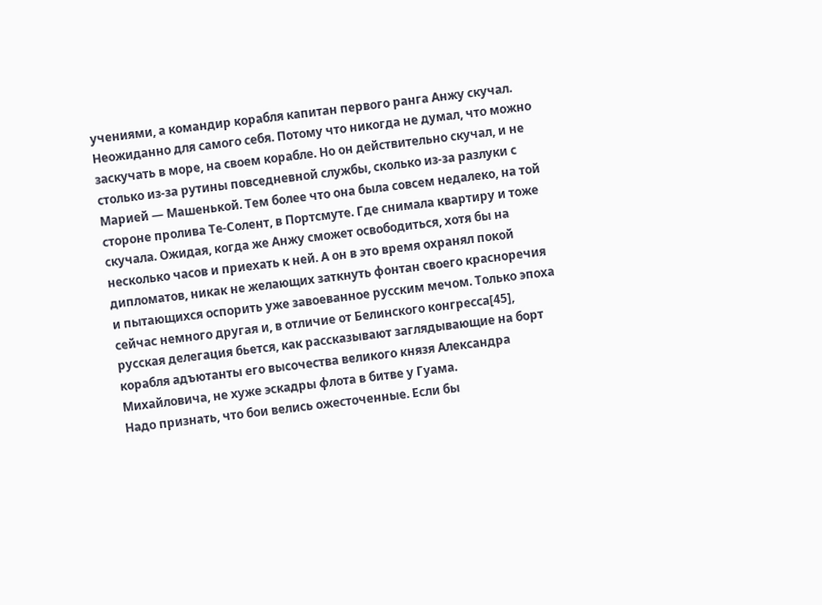учениями, а командир корабля капитан первого ранга Анжу скучал. Неожиданно для самого себя. Потому что никогда не думал, что можно заскучать в море, на своем корабле. Но он действительно скучал, и не столько из-за рутины повседневной службы, сколько из-за разлуки с Марией — Машенькой. Тем более что она была совсем недалеко, на той стороне пролива Те-Солент, в Портсмуте. Где снимала квартиру и тоже скучала. Ожидая, когда же Анжу сможет освободиться, хотя бы на несколько часов и приехать к ней. А он в это время охранял покой дипломатов, никак не желающих заткнуть фонтан своего красноречия и пытающихся оспорить уже завоеванное русским мечом. Только эпоха сейчас немного другая и, в отличие от Белинского конгресса[45], русская делегация бьется, как рассказывают заглядывающие на борт корабля адъютанты его высочества великого князя Александра Михайловича, не хуже эскадры флота в битве у Гуама.
Надо признать, что бои велись ожесточенные. Если бы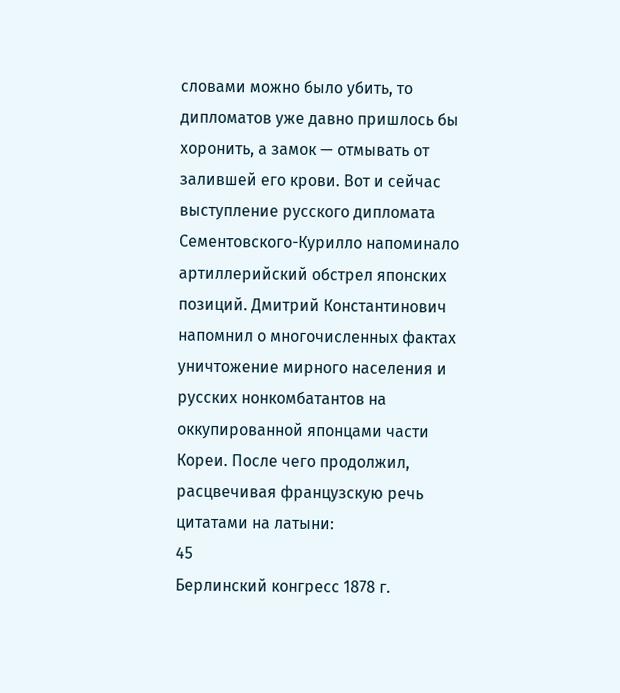словами можно было убить, то дипломатов уже давно пришлось бы хоронить, а замок — отмывать от залившей его крови. Вот и сейчас выступление русского дипломата Сементовского-Курилло напоминало артиллерийский обстрел японских позиций. Дмитрий Константинович напомнил о многочисленных фактах уничтожение мирного населения и русских нонкомбатантов на оккупированной японцами части Кореи. После чего продолжил, расцвечивая французскую речь цитатами на латыни:
45
Берлинский конгресс 1878 г.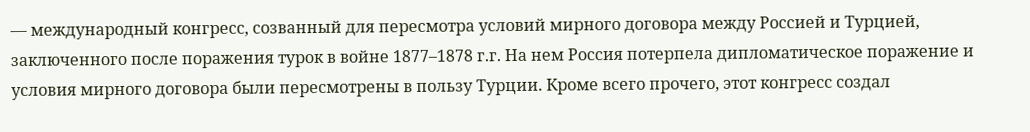— международный конгресс, созванный для пересмотра условий мирного договора между Россией и Турцией, заключенного после поражения турок в войне 1877–1878 г.г. На нем Россия потерпела дипломатическое поражение и условия мирного договора были пересмотрены в пользу Турции. Кроме всего прочего, этот конгресс создал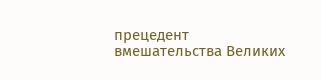прецедент вмешательства Великих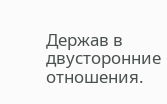Держав в двусторонние отношения.